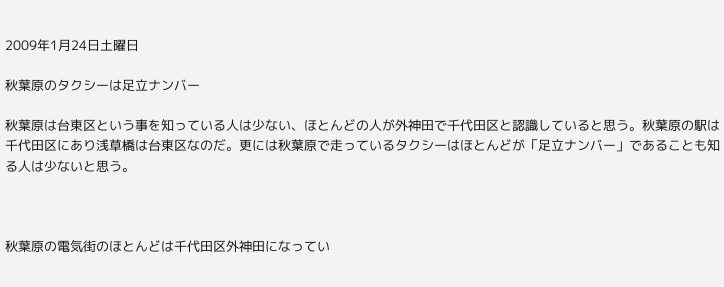2009年1月24日土曜日

秋葉原のタクシーは足立ナンバー

秋葉原は台東区という事を知っている人は少ない、ほとんどの人が外神田で千代田区と認識していると思う。秋葉原の駅は千代田区にあり浅草橋は台東区なのだ。更には秋葉原で走っているタクシーはほとんどが「足立ナンバー」であることも知る人は少ないと思う。



秋葉原の電気街のほとんどは千代田区外神田になってい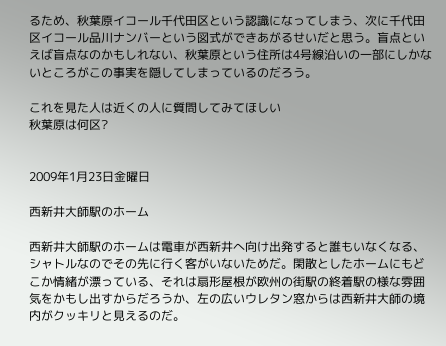るため、秋葉原イコール千代田区という認識になってしまう、次に千代田区イコール品川ナンバーという図式ができあがるせいだと思う。盲点といえば盲点なのかもしれない、秋葉原という住所は4号線沿いの一部にしかないところがこの事実を隠してしまっているのだろう。

これを見た人は近くの人に質問してみてほしい
秋葉原は何区?


2009年1月23日金曜日

西新井大師駅のホーム

西新井大師駅のホームは電車が西新井へ向け出発すると誰もいなくなる、シャトルなのでその先に行く客がいないためだ。閑散としたホームにもどこか情緒が漂っている、それは扇形屋根が欧州の街駅の終着駅の様な雰囲気をかもし出すからだろうか、左の広いウレタン窓からは西新井大師の境内がクッキリと見えるのだ。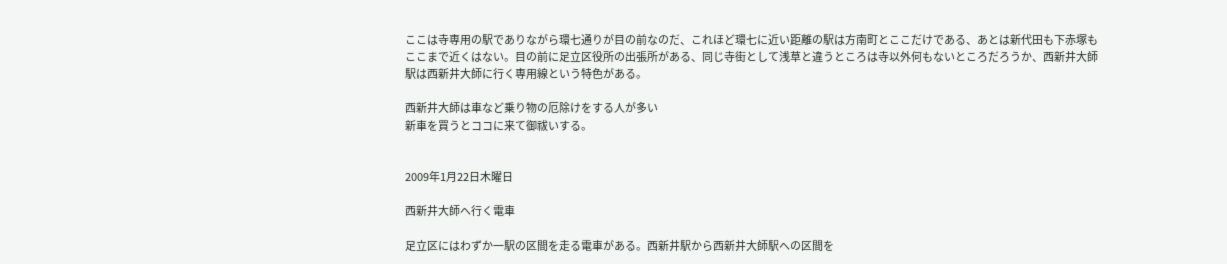ここは寺専用の駅でありながら環七通りが目の前なのだ、これほど環七に近い距離の駅は方南町とここだけである、あとは新代田も下赤塚もここまで近くはない。目の前に足立区役所の出張所がある、同じ寺街として浅草と違うところは寺以外何もないところだろうか、西新井大師駅は西新井大師に行く専用線という特色がある。

西新井大師は車など乗り物の厄除けをする人が多い
新車を買うとココに来て御祓いする。


2009年1月22日木曜日

西新井大師へ行く電車

足立区にはわずか一駅の区間を走る電車がある。西新井駅から西新井大師駅への区間を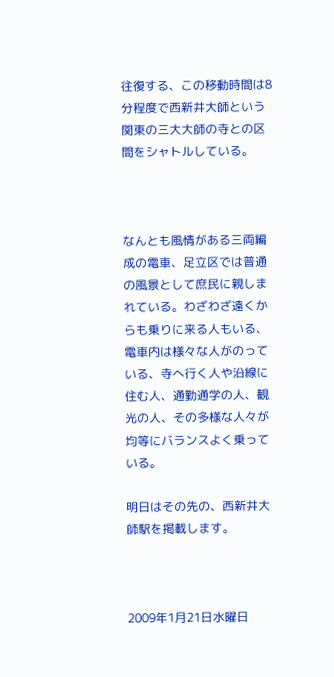往復する、この移動時間は8分程度で西新井大師という関東の三大大師の寺との区間をシャトルしている。



なんとも風情がある三両編成の電車、足立区では普通の風景として庶民に親しまれている。わざわざ遠くからも乗りに来る人もいる、電車内は様々な人がのっている、寺へ行く人や沿線に住む人、通勤通学の人、観光の人、その多様な人々が均等にバランスよく乗っている。

明日はその先の、西新井大師駅を掲載します。



2009年1月21日水曜日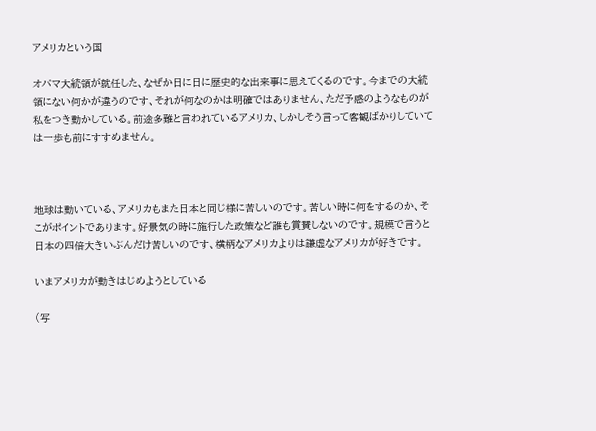アメリカという国

オバマ大統領が就任した、なぜか日に日に歴史的な出来事に思えてくるのです。今までの大統領にない何かが違うのです、それが何なのかは明確ではありません、ただ予感のようなものが私をつき動かしている。前途多難と言われているアメリカ、しかしそう言って客観ばかりしていては一歩も前にすすめません。



地球は動いている、アメリカもまた日本と同じ様に苦しいのです。苦しい時に何をするのか、そこがポイントであります。好景気の時に施行した政策など誰も賞賛しないのです。規模で言うと日本の四倍大きいぶんだけ苦しいのです、横柄なアメリカよりは謙虚なアメリカが好きです。

いまアメリカが動きはじめようとしている

(写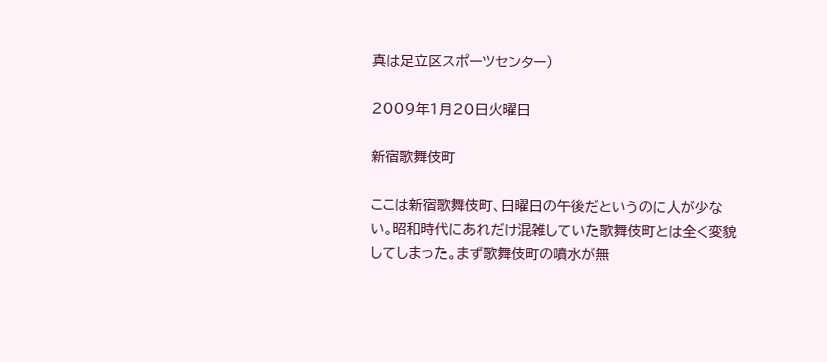真は足立区スポーツセンター)

2009年1月20日火曜日

新宿歌舞伎町

ここは新宿歌舞伎町、日曜日の午後だというのに人が少ない。昭和時代にあれだけ混雑していた歌舞伎町とは全く変貌してしまった。まず歌舞伎町の噴水が無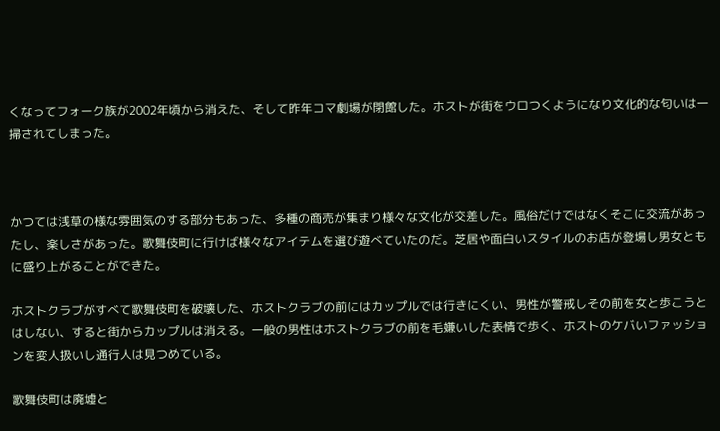くなってフォーク族が2002年頃から消えた、そして昨年コマ劇場が閉館した。ホストが街をウロつくようになり文化的な匂いは一掃されてしまった。



かつては浅草の様な雰囲気のする部分もあった、多種の商売が集まり様々な文化が交差した。風俗だけではなくそこに交流があったし、楽しさがあった。歌舞伎町に行けば様々なアイテムを選び遊べていたのだ。芝居や面白いスタイルのお店が登場し男女ともに盛り上がることができた。

ホストクラブがすべて歌舞伎町を破壊した、ホストクラブの前にはカップルでは行きにくい、男性が警戒しその前を女と歩こうとはしない、すると街からカップルは消える。一般の男性はホストクラブの前を毛嫌いした表情で歩く、ホストのケバいファッションを変人扱いし通行人は見つめている。

歌舞伎町は廃墟と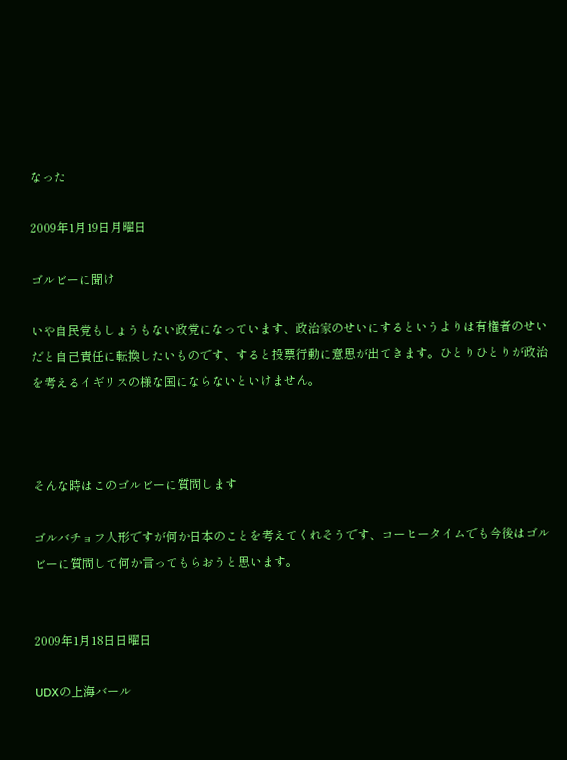なった

2009年1月19日月曜日

ゴルビーに聞け

いや自民党もしょうもない政党になっています、政治家のせいにするというよりは有権者のせいだと自己責任に転換したいものです、すると投票行動に意思が出てきます。ひとりひとりが政治を考えるイギリスの様な国にならないといけません。



そんな時はこのゴルビーに質問します

ゴルバチョフ人形ですが何か日本のことを考えてくれそうです、コーヒータイムでも今後はゴルビーに質問して何か言ってもらおうと思います。


2009年1月18日日曜日

UDXの上海バール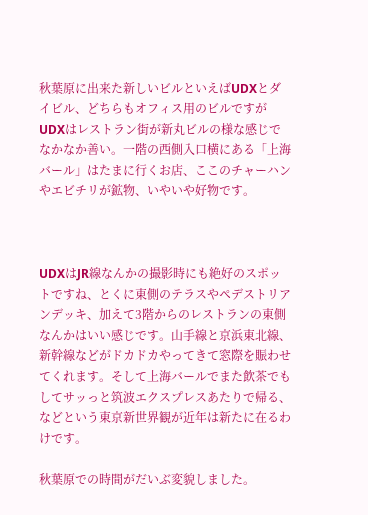秋葉原に出来た新しいビルといえばUDXとダイビル、どちらもオフィス用のビルですがUDXはレストラン街が新丸ビルの様な感じでなかなか善い。一階の西側入口横にある「上海バール」はたまに行くお店、ここのチャーハンやエビチリが鉱物、いやいや好物です。



UDXはJR線なんかの撮影時にも絶好のスポットですね、とくに東側のテラスやペデストリアンデッキ、加えて3階からのレストランの東側なんかはいい感じです。山手線と京浜東北線、新幹線などがドカドカやってきて窓際を賑わせてくれます。そして上海バールでまた飲茶でもしてサッっと筑波エクスプレスあたりで帰る、などという東京新世界観が近年は新たに在るわけです。

秋葉原での時間がだいぶ変貌しました。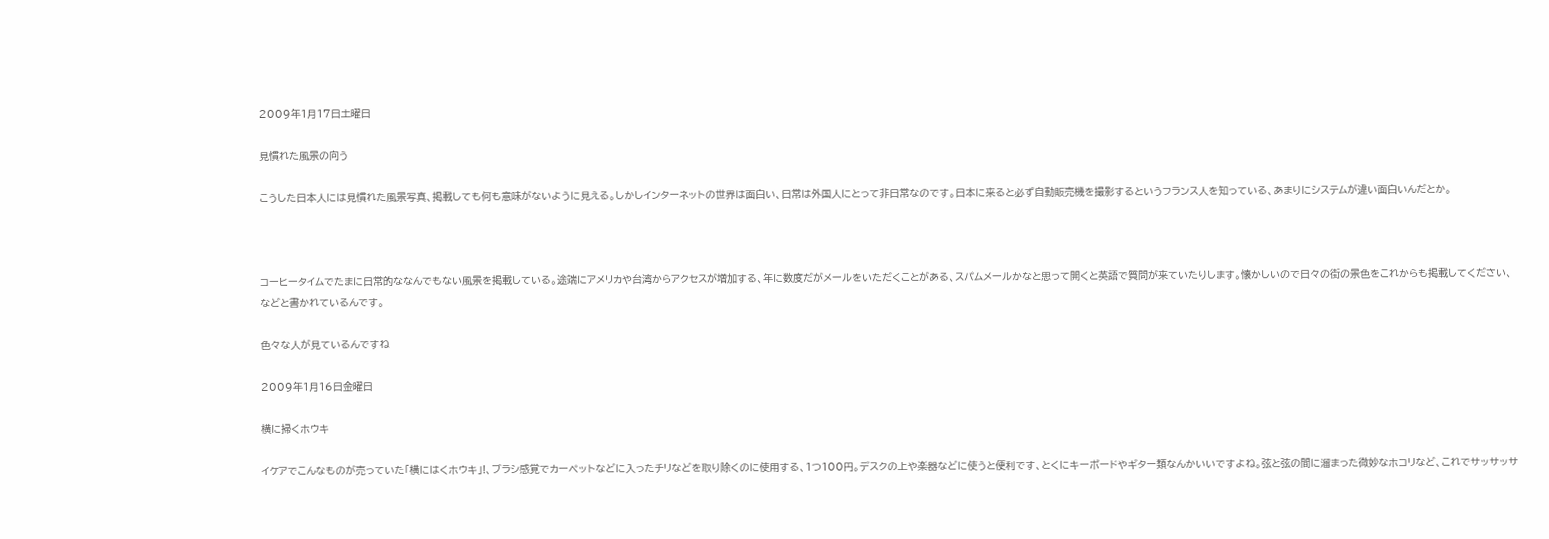2009年1月17日土曜日

見慣れた風景の向う

こうした日本人には見慣れた風景写真、掲載しても何も意味がないように見える。しかしインターネットの世界は面白い、日常は外国人にとって非日常なのです。日本に来ると必ず自動販売機を撮影するというフランス人を知っている、あまりにシステムが違い面白いんだとか。



コーヒータイムでたまに日常的ななんでもない風景を掲載している。途端にアメリカや台湾からアクセスが増加する、年に数度だがメールをいただくことがある、スパムメールかなと思って開くと英語で質問が来ていたりします。懐かしいので日々の街の景色をこれからも掲載してください、などと書かれているんです。

色々な人が見ているんですね

2009年1月16日金曜日

横に掃くホウキ

イケアでこんなものが売っていた「横にはくホウキ」!、ブラシ感覚でカーペットなどに入ったチリなどを取り除くのに使用する、1つ100円。デスクの上や楽器などに使うと便利です、とくにキーボードやギター類なんかいいですよね。弦と弦の間に溜まった微妙なホコリなど、これでサッサッサ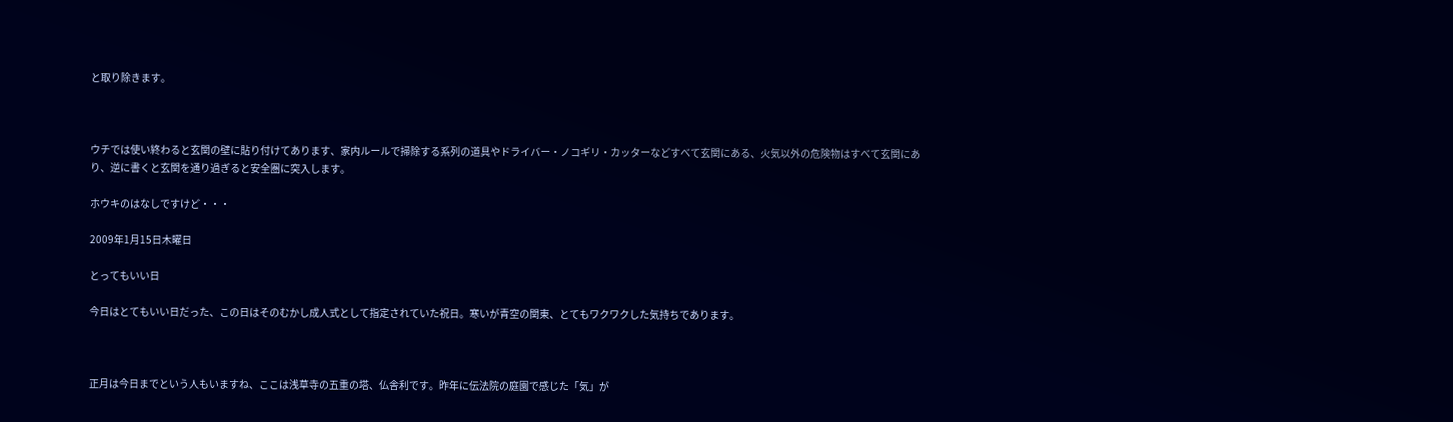と取り除きます。



ウチでは使い終わると玄関の壁に貼り付けてあります、家内ルールで掃除する系列の道具やドライバー・ノコギリ・カッターなどすべて玄関にある、火気以外の危険物はすべて玄関にあり、逆に書くと玄関を通り過ぎると安全圏に突入します。

ホウキのはなしですけど・・・

2009年1月15日木曜日

とってもいい日

今日はとてもいい日だった、この日はそのむかし成人式として指定されていた祝日。寒いが青空の関東、とてもワクワクした気持ちであります。



正月は今日までという人もいますね、ここは浅草寺の五重の塔、仏舎利です。昨年に伝法院の庭園で感じた「気」が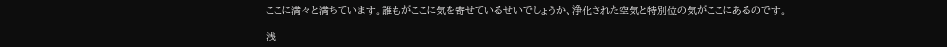ここに満々と満ちています。誰もがここに気を寄せているせいでしょうか、浄化された空気と特別位の気がここにあるのです。

浅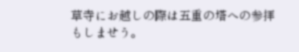草寺にお越しの際は五重の塔への参拝もしませう。